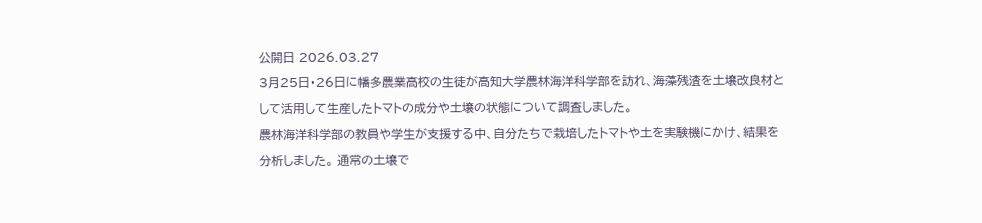公開日 2026.03.27
3月25日・26日に幡多農業高校の生徒が高知大学農林海洋科学部を訪れ、海藻残渣を土壌改良材として活用して生産したトマトの成分や土壌の状態について調査しました。
農林海洋科学部の教員や学生が支援する中、自分たちで栽培したトマトや土を実験機にかけ、結果を分析しました。 通常の土壌で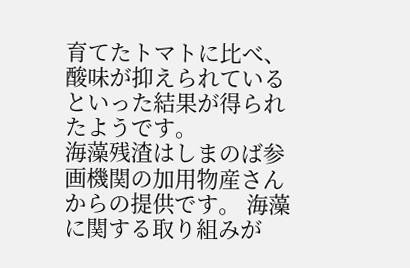育てたトマトに比べ、酸味が抑えられているといった結果が得られたようです。
海藻残渣はしまのば参画機関の加用物産さんからの提供です。 海藻に関する取り組みが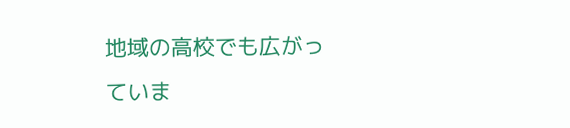地域の高校でも広がっていま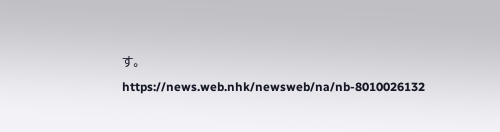す。
https://news.web.nhk/newsweb/na/nb-8010026132